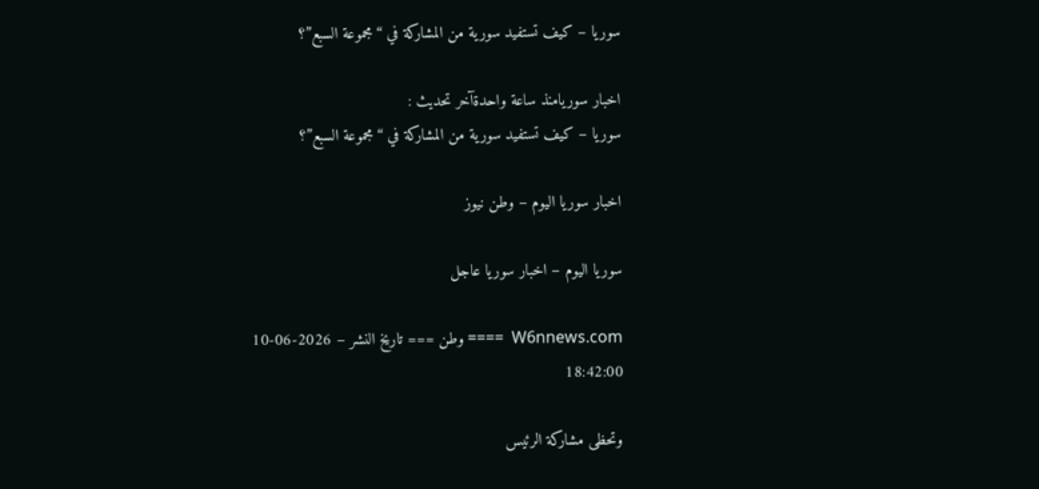سوريا – كيف تستفيد سورية من المشاركة في “مجموعة السبع”؟

اخبار سوريامنذ ساعة واحدةآخر تحديث :
سوريا – كيف تستفيد سورية من المشاركة في “مجموعة السبع”؟

اخبار سوريا اليوم – وطن نيوز

سوريا اليوم – اخبار سوريا عاجل

W6nnews.com  ==== وطن === تاريخ النشر – 2026-06-10 18:42:00

وتحظى مشاركة الرئيس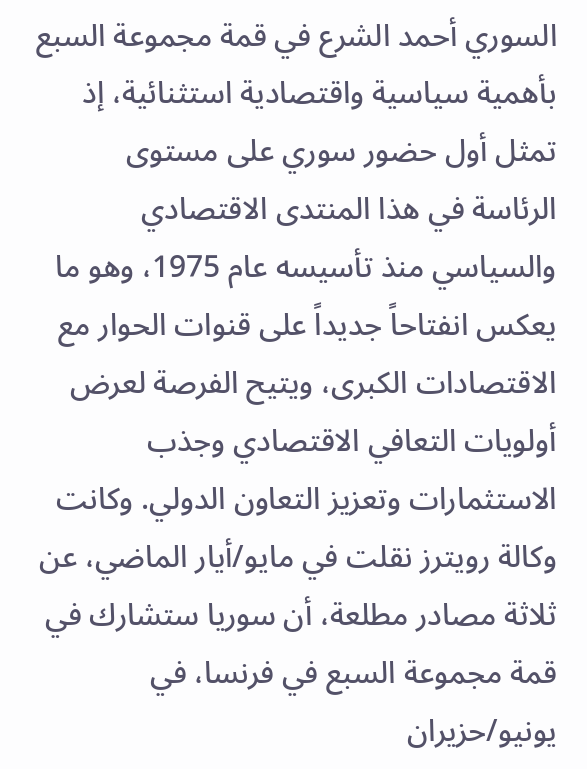السوري أحمد الشرع في قمة مجموعة السبع بأهمية سياسية واقتصادية استثنائية، إذ تمثل أول حضور سوري على مستوى الرئاسة في هذا المنتدى الاقتصادي والسياسي منذ تأسيسه عام 1975، وهو ما يعكس انفتاحاً جديداً على قنوات الحوار مع الاقتصادات الكبرى، ويتيح الفرصة لعرض أولويات التعافي الاقتصادي وجذب الاستثمارات وتعزيز التعاون الدولي. وكانت وكالة رويترز نقلت في مايو/أيار الماضي، عن ثلاثة مصادر مطلعة، أن سوريا ستشارك في قمة مجموعة السبع في فرنسا، في يونيو/حزيران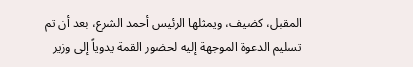المقبل، كضيف، ويمثلها الرئيس أحمد الشرع، بعد أن تم تسليم الدعوة الموجهة إليه لحضور القمة يدوياً إلى وزير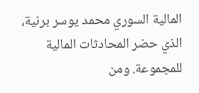المالية السوري محمد يوسر برنية، الذي حضر المحادثات المالية للمجموعة. ومن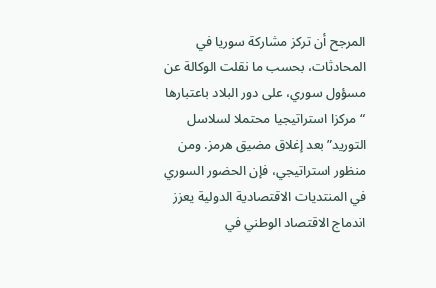المرجح أن تركز مشاركة سوريا في المحادثات، بحسب ما نقلت الوكالة عن مسؤول سوري، على دور البلاد باعتبارها “مركزا استراتيجيا محتملا لسلاسل التوريد” بعد إغلاق مضيق هرمز. ومن منظور استراتيجي، فإن الحضور السوري في المنتديات الاقتصادية الدولية يعزز اندماج الاقتصاد الوطني في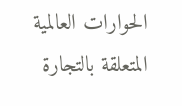الحوارات العالمية المتعلقة بالتجارة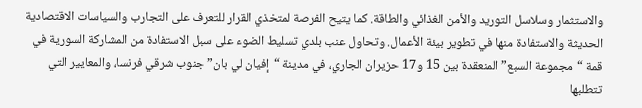والاستثمار وسلاسل التوريد والأمن الغذائي والطاقة. كما يتيح الفرصة لمتخذي القرار للتعرف على التجارب والسياسات الاقتصادية الحديثة والاستفادة منها في تطوير بيئة الأعمال. وتحاول عنب بلدي تسليط الضوء على سبل الاستفادة من المشاركة السورية في قمة “مجموعة السبع” المنعقدة بين 15 و17 حزيران الجاري، في مدينة “إفيان لي بان” جنوب شرقي فرنسا، والمعايير التي تتطلبها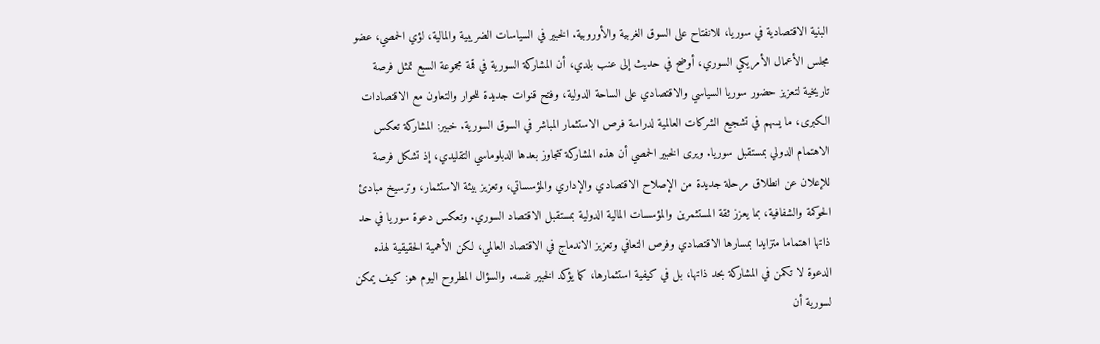البنية الاقتصادية في سوريا، للانفتاح على السوق الغربية والأوروبية. الخبير في السياسات الضريبية والمالية، لؤي الحمصي، عضو مجلس الأعمال الأمريكي السوري، أوضح في حديث إلى عنب بلدي، أن المشاركة السورية في قمة مجموعة السبع تمثل فرصة تاريخية لتعزيز حضور سوريا السياسي والاقتصادي على الساحة الدولية، وفتح قنوات جديدة للحوار والتعاون مع الاقتصادات الكبرى، ما يسهم في تشجيع الشركات العالمية لدراسة فرص الاستثمار المباشر في السوق السورية. خبير: المشاركة تعكس الاهتمام الدولي بمستقبل سوريا. ويرى الخبير الحمصي أن هذه المشاركة تتجاوز بعدها الدبلوماسي التقليدي، إذ تشكل فرصة للإعلان عن انطلاق مرحلة جديدة من الإصلاح الاقتصادي والإداري والمؤسساتي، وتعزيز بيئة الاستثمار، وترسيخ مبادئ الحوكمة والشفافية، بما يعزز ثقة المستثمرين والمؤسسات المالية الدولية بمستقبل الاقتصاد السوري. وتعكس دعوة سوريا في حد ذاتها اهتماما متزايدا بمسارها الاقتصادي وفرص التعافي وتعزيز الاندماج في الاقتصاد العالمي، لكن الأهمية الحقيقية لهذه الدعوة لا تكمن في المشاركة بحد ذاتها، بل في كيفية استثمارها، كما يؤكد الخبير نفسه. والسؤال المطروح اليوم هو: كيف يمكن لسورية أن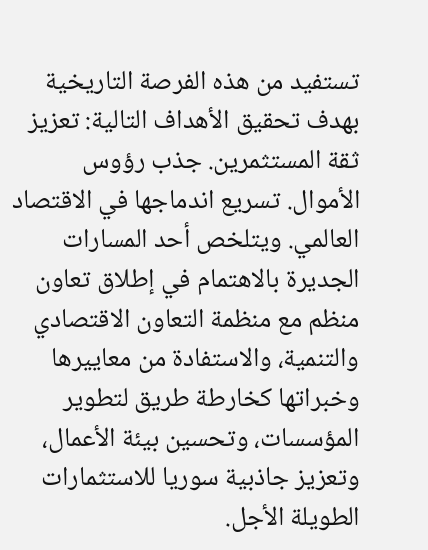تستفيد من هذه الفرصة التاريخية بهدف تحقيق الأهداف التالية: تعزيز ثقة المستثمرين. جذب رؤوس الأموال. تسريع اندماجها في الاقتصاد العالمي. ويتلخص أحد المسارات الجديرة بالاهتمام في إطلاق تعاون منظم مع منظمة التعاون الاقتصادي والتنمية، والاستفادة من معاييرها وخبراتها كخارطة طريق لتطوير المؤسسات، وتحسين بيئة الأعمال، وتعزيز جاذبية سوريا للاستثمارات الطويلة الأجل.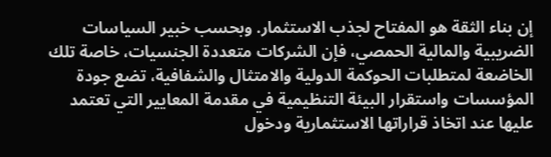إن بناء الثقة هو المفتاح لجذب الاستثمار. وبحسب خبير السياسات الضريبية والمالية الحمصي، فإن الشركات متعددة الجنسيات، خاصة تلك الخاضعة لمتطلبات الحوكمة الدولية والامتثال والشفافية، تضع جودة المؤسسات واستقرار البيئة التنظيمية في مقدمة المعايير التي تعتمد عليها عند اتخاذ قراراتها الاستثمارية ودخول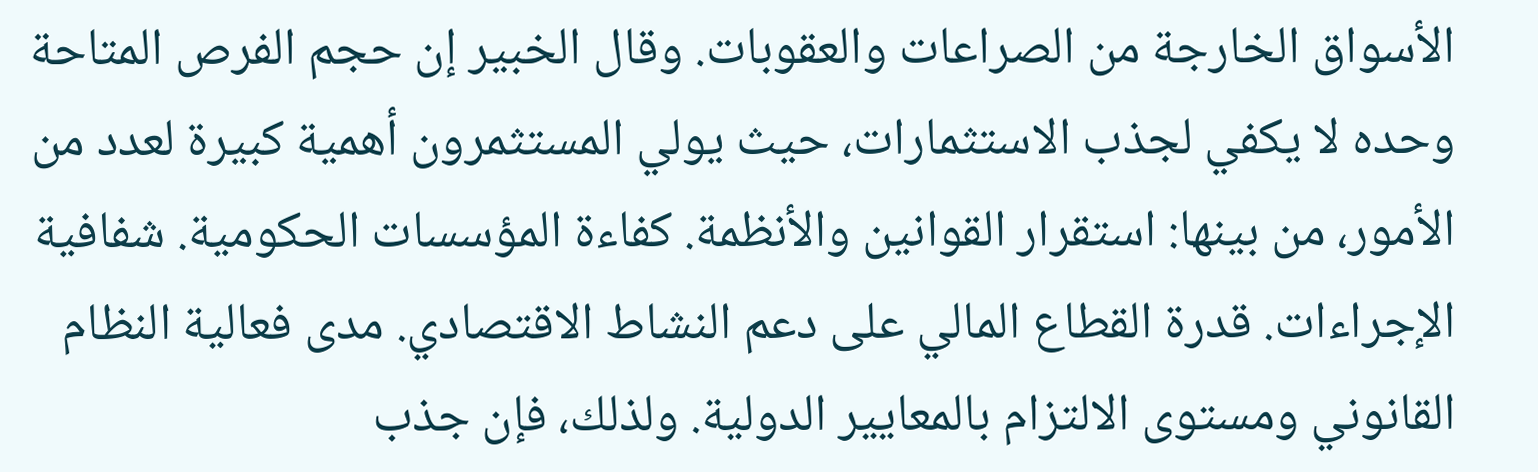الأسواق الخارجة من الصراعات والعقوبات. وقال الخبير إن حجم الفرص المتاحة وحده لا يكفي لجذب الاستثمارات، حيث يولي المستثمرون أهمية كبيرة لعدد من الأمور، من بينها: استقرار القوانين والأنظمة. كفاءة المؤسسات الحكومية. شفافية الإجراءات. قدرة القطاع المالي على دعم النشاط الاقتصادي. مدى فعالية النظام القانوني ومستوى الالتزام بالمعايير الدولية. ولذلك، فإن جذب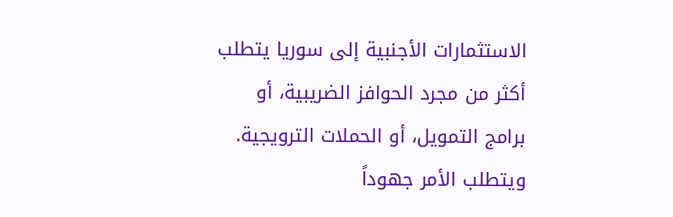الاستثمارات الأجنبية إلى سوريا يتطلب أكثر من مجرد الحوافز الضريبية، أو برامج التمويل، أو الحملات الترويجية. ويتطلب الأمر جهوداً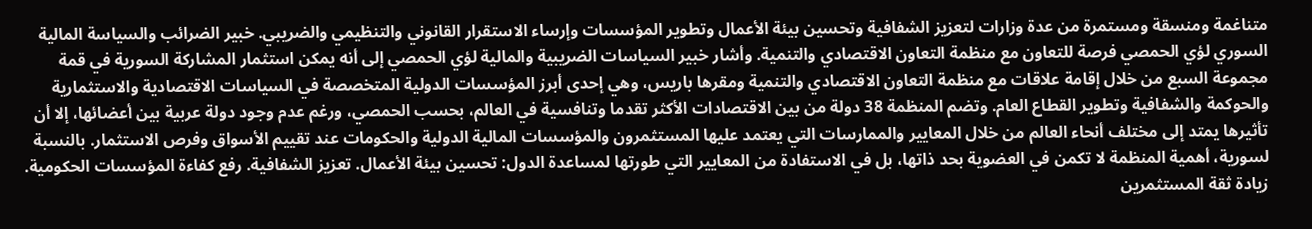متناغمة ومنسقة ومستمرة من عدة وزارات لتعزيز الشفافية وتحسين بيئة الأعمال وتطوير المؤسسات وإرساء الاستقرار القانوني والتنظيمي والضريبي. خبير الضرائب والسياسة المالية السوري لؤي الحمصي فرصة للتعاون مع منظمة التعاون الاقتصادي والتنمية. وأشار خبير السياسات الضريبية والمالية لؤي الحمصي إلى أنه يمكن استثمار المشاركة السورية في قمة مجموعة السبع من خلال إقامة علاقات مع منظمة التعاون الاقتصادي والتنمية ومقرها باريس، وهي إحدى أبرز المؤسسات الدولية المتخصصة في السياسات الاقتصادية والاستثمارية والحوكمة والشفافية وتطوير القطاع العام. وتضم المنظمة 38 دولة من بين الاقتصادات الأكثر تقدما وتنافسية في العالم، بحسب الحمصي، ورغم عدم وجود دولة عربية بين أعضائها، إلا أن تأثيرها يمتد إلى مختلف أنحاء العالم من خلال المعايير والممارسات التي يعتمد عليها المستثمرون والمؤسسات المالية الدولية والحكومات عند تقييم الأسواق وفرص الاستثمار. بالنسبة لسورية، أهمية المنظمة لا تكمن في العضوية بحد ذاتها، بل في الاستفادة من المعايير التي طورتها لمساعدة الدول: تحسين بيئة الأعمال. تعزيز الشفافية. رفع كفاءة المؤسسات الحكومية. زيادة ثقة المستثمرين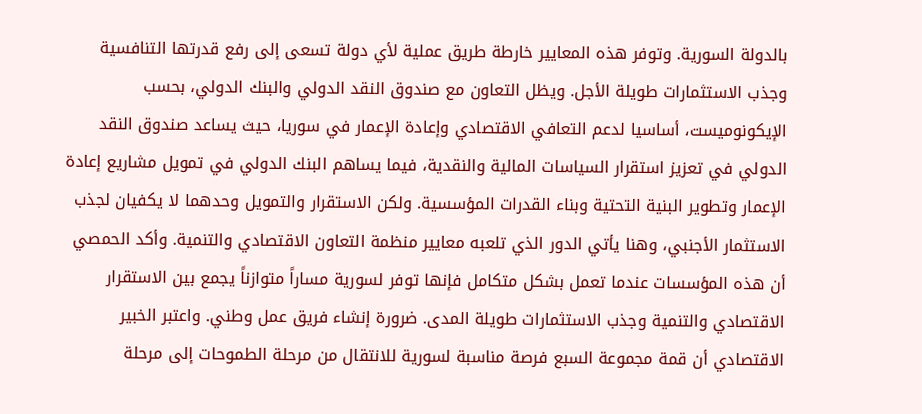بالدولة السورية. وتوفر هذه المعايير خارطة طريق عملية لأي دولة تسعى إلى رفع قدرتها التنافسية وجذب الاستثمارات طويلة الأجل. ويظل التعاون مع صندوق النقد الدولي والبنك الدولي، بحسب الإيكونوميست، أساسيا لدعم التعافي الاقتصادي وإعادة الإعمار في سوريا، حيث يساعد صندوق النقد الدولي في تعزيز استقرار السياسات المالية والنقدية، فيما يساهم البنك الدولي في تمويل مشاريع إعادة الإعمار وتطوير البنية التحتية وبناء القدرات المؤسسية. ولكن الاستقرار والتمويل وحدهما لا يكفيان لجذب الاستثمار الأجنبي، وهنا يأتي الدور الذي تلعبه معايير منظمة التعاون الاقتصادي والتنمية. وأكد الحمصي أن هذه المؤسسات عندما تعمل بشكل متكامل فإنها توفر لسورية مساراً متوازناً يجمع بين الاستقرار الاقتصادي والتنمية وجذب الاستثمارات طويلة المدى. ضرورة إنشاء فريق عمل وطني. واعتبر الخبير الاقتصادي أن قمة مجموعة السبع فرصة مناسبة لسورية للانتقال من مرحلة الطموحات إلى مرحلة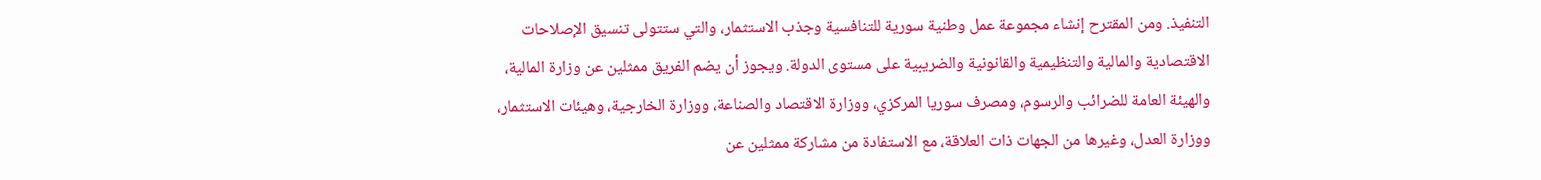التنفيذ. ومن المقترح إنشاء مجموعة عمل وطنية سورية للتنافسية وجذب الاستثمار، والتي ستتولى تنسيق الإصلاحات الاقتصادية والمالية والتنظيمية والقانونية والضريبية على مستوى الدولة. ويجوز أن يضم الفريق ممثلين عن وزارة المالية، والهيئة العامة للضرائب والرسوم، ومصرف سوريا المركزي، ووزارة الاقتصاد والصناعة، ووزارة الخارجية، وهيئات الاستثمار، ووزارة العدل، وغيرها من الجهات ذات العلاقة، مع الاستفادة من مشاركة ممثلين عن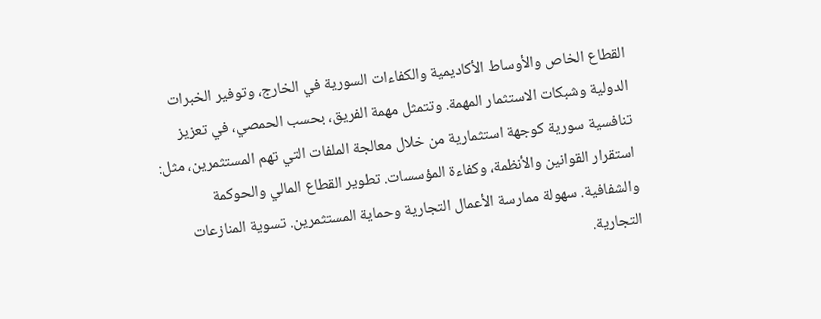القطاع الخاص والأوساط الأكاديمية والكفاءات السورية في الخارج، وتوفير الخبرات الدولية وشبكات الاستثمار المهمة. وتتمثل مهمة الفريق، بحسب الحمصي، في تعزيز تنافسية سورية كوجهة استثمارية من خلال معالجة الملفات التي تهم المستثمرين، مثل: استقرار القوانين والأنظمة، وكفاءة المؤسسات. تطوير القطاع المالي والحوكمة والشفافية. سهولة ممارسة الأعمال التجارية وحماية المستثمرين. تسوية المنازعات التجارية.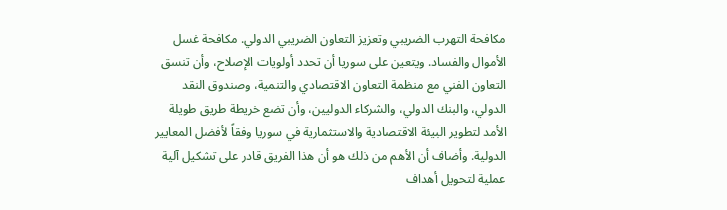مكافحة التهرب الضريبي وتعزيز التعاون الضريبي الدولي. مكافحة غسل الأموال والفساد. ويتعين على سوريا أن تحدد أولويات الإصلاح، وأن تنسق التعاون الفني مع منظمة التعاون الاقتصادي والتنمية، وصندوق النقد الدولي، والبنك الدولي، والشركاء الدوليين، وأن تضع خريطة طريق طويلة الأمد لتطوير البيئة الاقتصادية والاستثمارية في سوريا وفقاً لأفضل المعايير الدولية. وأضاف أن الأهم من ذلك هو أن هذا الفريق قادر على تشكيل آلية عملية لتحويل أهداف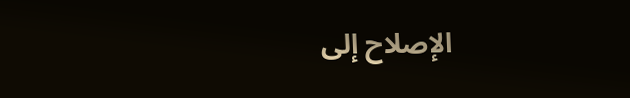الإصلاح إلى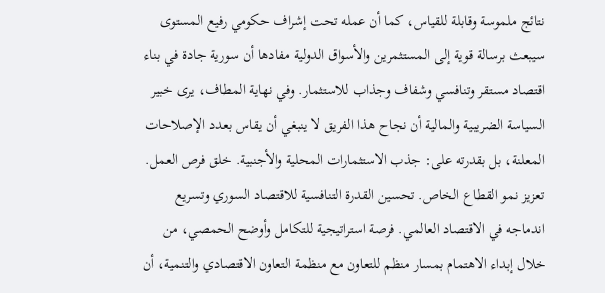نتائج ملموسة وقابلة للقياس، كما أن عمله تحت إشراف حكومي رفيع المستوى سيبعث برسالة قوية إلى المستثمرين والأسواق الدولية مفادها أن سورية جادة في بناء اقتصاد مستقر وتنافسي وشفاف وجذاب للاستثمار. وفي نهاية المطاف، يرى خبير السياسة الضريبية والمالية أن نجاح هذا الفريق لا ينبغي أن يقاس بعدد الإصلاحات المعلنة، بل بقدرته على: جذب الاستثمارات المحلية والأجنبية. خلق فرص العمل. تعزيز نمو القطاع الخاص. تحسين القدرة التنافسية للاقتصاد السوري وتسريع اندماجه في الاقتصاد العالمي. فرصة استراتيجية للتكامل وأوضح الحمصي، من خلال إبداء الاهتمام بمسار منظم للتعاون مع منظمة التعاون الاقتصادي والتنمية، أن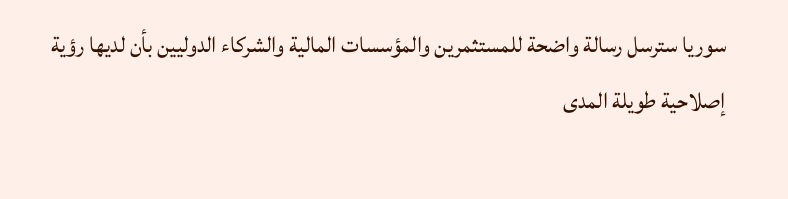سوريا سترسل رسالة واضحة للمستثمرين والمؤسسات المالية والشركاء الدوليين بأن لديها رؤية إصلاحية طويلة المدى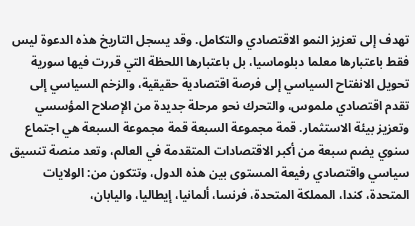تهدف إلى تعزيز النمو الاقتصادي والتكامل. وقد يسجل التاريخ هذه الدعوة ليس فقط باعتبارها معلما دبلوماسيا، بل باعتبارها اللحظة التي قررت فيها سورية تحويل الانفتاح السياسي إلى فرصة اقتصادية حقيقية، والزخم السياسي إلى تقدم اقتصادي ملموس، والتحرك نحو مرحلة جديدة من الإصلاح المؤسسي وتعزيز بيئة الاستثمار. قمة مجموعة السبعة قمة مجموعة السبعة هي اجتماع سنوي يضم سبعة من أكبر الاقتصادات المتقدمة في العالم، وتعد منصة تنسيق سياسي واقتصادي رفيعة المستوى بين هذه الدول، وتتكون من: الولايات المتحدة، كندا، المملكة المتحدة، فرنسا، ألمانيا، إيطاليا، واليابان،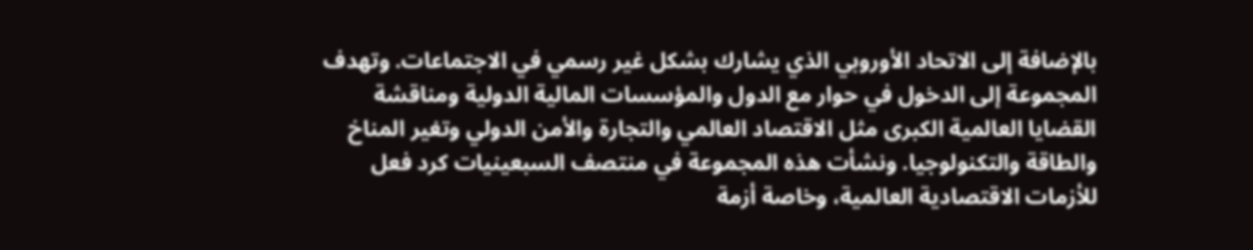بالإضافة إلى الاتحاد الأوروبي الذي يشارك بشكل غير رسمي في الاجتماعات. وتهدف المجموعة إلى الدخول في حوار مع الدول والمؤسسات المالية الدولية ومناقشة القضايا العالمية الكبرى مثل الاقتصاد العالمي والتجارة والأمن الدولي وتغير المناخ والطاقة والتكنولوجيا. ونشأت هذه المجموعة في منتصف السبعينيات كرد فعل للأزمات الاقتصادية العالمية، وخاصة أزمة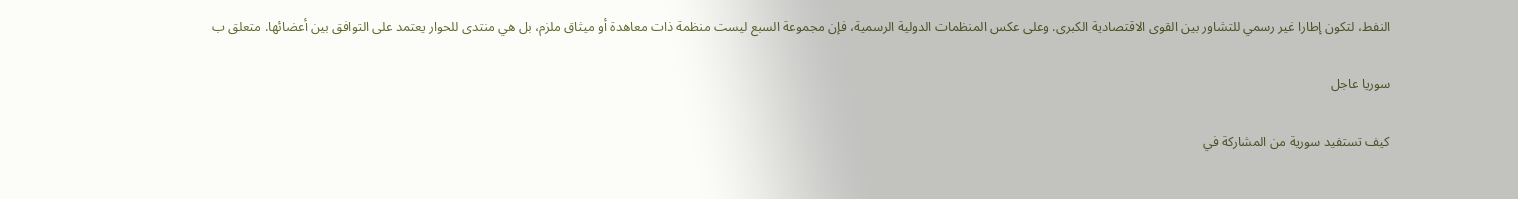النفط، لتكون إطارا غير رسمي للتشاور بين القوى الاقتصادية الكبرى. وعلى عكس المنظمات الدولية الرسمية، فإن مجموعة السبع ليست منظمة ذات معاهدة أو ميثاق ملزم، بل هي منتدى للحوار يعتمد على التوافق بين أعضائها. متعلق ب

سوريا عاجل

كيف تستفيد سورية من المشاركة في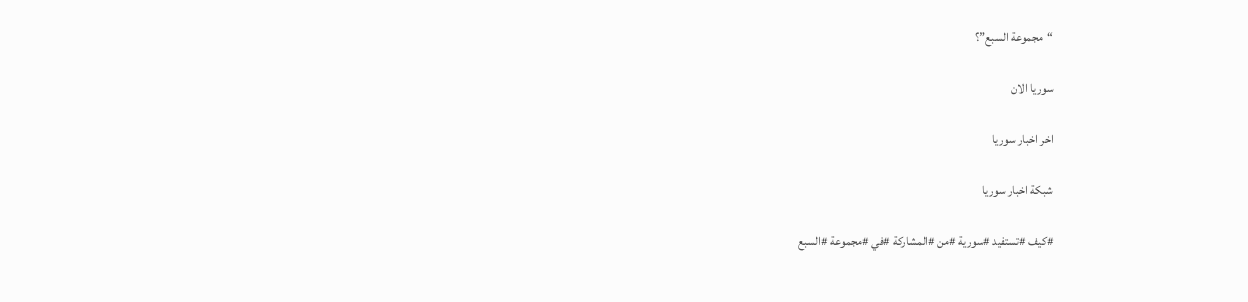“مجموعة السبع”؟

سوريا الان

اخر اخبار سوريا

شبكة اخبار سوريا

#كيف #تستفيد #سورية #من #المشاركة #في #مجموعة #السبع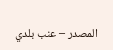المصدر – عنب بلدي